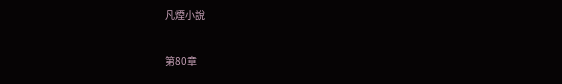凡煙小說

第80章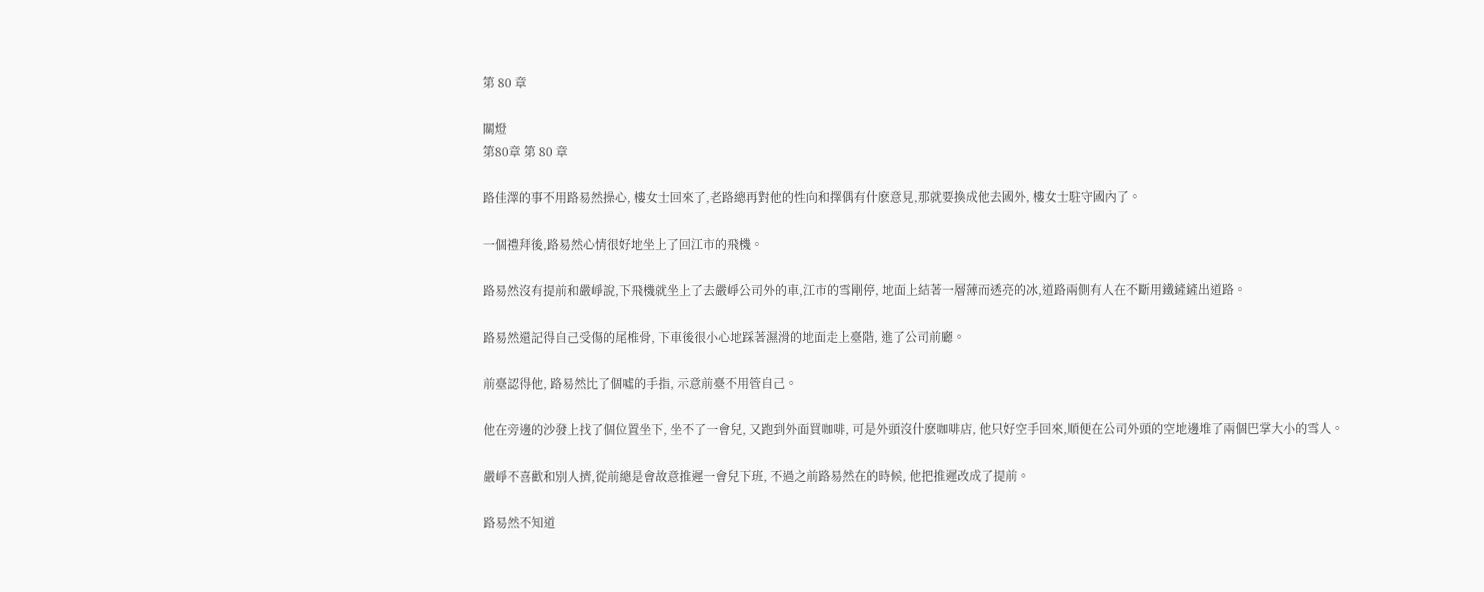第 80 章

關燈
第80章 第 80 章

路佳澤的事不用路易然操心, 樓女士回來了,老路總再對他的性向和擇偶有什麽意見,那就要換成他去國外, 樓女士駐守國內了。

一個禮拜後,路易然心情很好地坐上了回江市的飛機。

路易然沒有提前和嚴崢說,下飛機就坐上了去嚴崢公司外的車,江市的雪剛停, 地面上結著一層薄而透亮的冰,道路兩側有人在不斷用鐵鏟鏟出道路。

路易然還記得自己受傷的尾椎骨, 下車後很小心地踩著濕滑的地面走上臺階, 進了公司前廳。

前臺認得他, 路易然比了個噓的手指, 示意前臺不用管自己。

他在旁邊的沙發上找了個位置坐下, 坐不了一會兒, 又跑到外面買咖啡, 可是外頭沒什麽咖啡店, 他只好空手回來,順便在公司外頭的空地邊堆了兩個巴掌大小的雪人。

嚴崢不喜歡和別人擠,從前總是會故意推遲一會兒下班, 不過之前路易然在的時候, 他把推遲改成了提前。

路易然不知道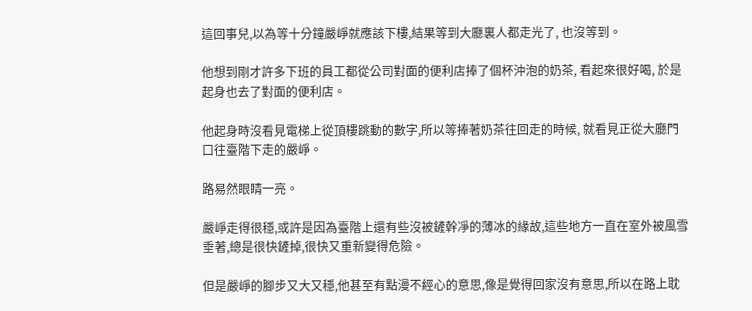這回事兒,以為等十分鐘嚴崢就應該下樓,結果等到大廳裏人都走光了, 也沒等到。

他想到剛才許多下班的員工都從公司對面的便利店捧了個杯沖泡的奶茶, 看起來很好喝, 於是起身也去了對面的便利店。

他起身時沒看見電梯上從頂樓跳動的數字,所以等捧著奶茶往回走的時候, 就看見正從大廳門口往臺階下走的嚴崢。

路易然眼睛一亮。

嚴崢走得很穩,或許是因為臺階上還有些沒被鏟幹凈的薄冰的緣故,這些地方一直在室外被風雪垂著,總是很快鏟掉,很快又重新變得危險。

但是嚴崢的腳步又大又穩,他甚至有點漫不經心的意思,像是覺得回家沒有意思,所以在路上耽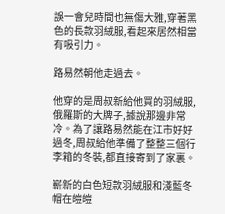誤一會兒時間也無傷大雅,穿著黑色的長款羽絨服,看起來居然相當有吸引力。

路易然朝他走過去。

他穿的是周叔新給他買的羽絨服,俄羅斯的大牌子,據說那邊非常冷。為了讓路易然能在江市好好過冬,周叔給他準備了整整三個行李箱的冬裝,都直接寄到了家裏。

嶄新的白色短款羽絨服和淺藍冬帽在皚皚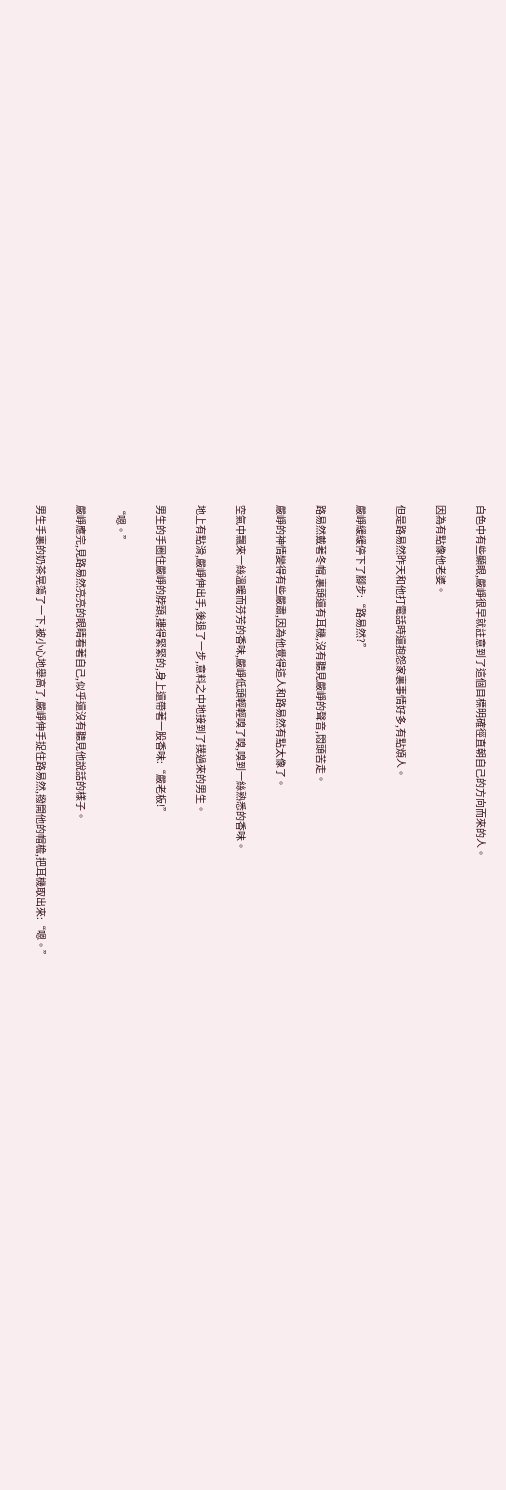白色中有些顯眼,嚴崢很早就註意到了這個目標明確徑直朝自己的方向而來的人。

因為有點像他老婆。

但是路易然昨天和他打電話時還抱怨家裏事情好多,有點煩人。

嚴崢緩緩停下了腳步:“路易然?”

路易然戴著冬帽,裏頭還有耳機,沒有聽見嚴崢的聲音,悶頭苦走。

嚴崢的神情變得有些嚴肅,因為他覺得這人和路易然有點太像了。

空氣中飄來一絲溫暖而芬芳的香味,嚴崢低頭輕輕嗅了嗅,嗅到一絲熟悉的香味。

地上有點滑,嚴崢伸出手,後退了一步,意料之中地接到了撲過來的男生。

男生的手圈住嚴崢的脖頸,摟得緊緊的,身上還帶著一股香味:“嚴老板!”

“嗯。”

嚴崢應完,見路易然亮亮的眼睛看著自己,似乎還沒有聽見他說話的樣子。

男生手裏的奶茶晃蕩了一下,被小心地舉高了,嚴崢伸手捉住路易然,撥開他的帽檐,把耳機取出來:“嗯。”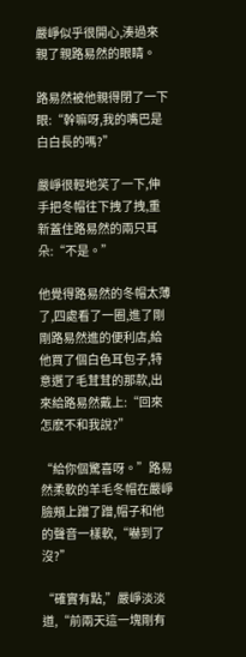嚴崢似乎很開心,湊過來親了親路易然的眼睛。

路易然被他親得閉了一下眼:“幹嘛呀,我的嘴巴是白白長的嗎?”

嚴崢很輕地笑了一下,伸手把冬帽往下拽了拽,重新蓋住路易然的兩只耳朵:“不是。”

他覺得路易然的冬帽太薄了,四處看了一圈,進了剛剛路易然進的便利店,給他買了個白色耳包子,特意選了毛茸茸的那款,出來給路易然戴上:“回來怎麽不和我說?”

“給你個驚喜呀。”路易然柔軟的羊毛冬帽在嚴崢臉頰上蹭了蹭,帽子和他的聲音一樣軟,“嚇到了沒?”

“確實有點,”嚴崢淡淡道,“前兩天這一塊剛有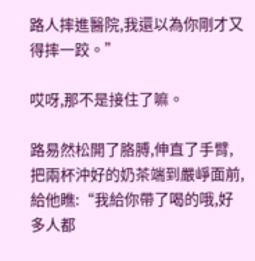路人摔進醫院,我還以為你剛才又得摔一跤。”

哎呀,那不是接住了嘛。

路易然松開了胳膊,伸直了手臂,把兩杯沖好的奶茶端到嚴崢面前,給他瞧:“我給你帶了喝的哦,好多人都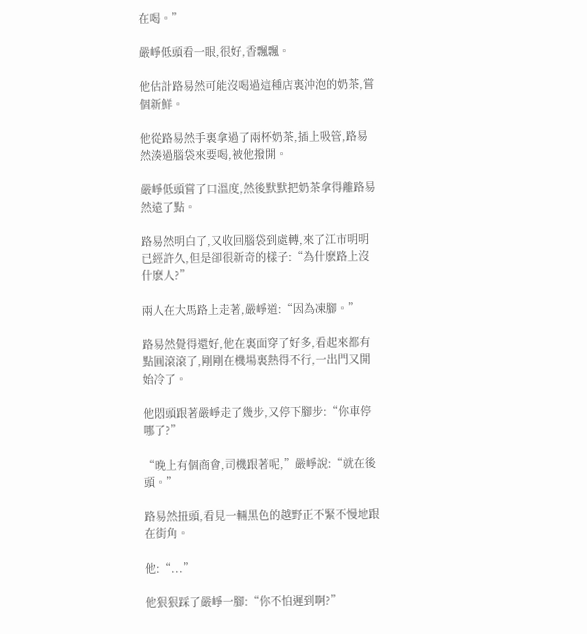在喝。”

嚴崢低頭看一眼,很好,香飄飄。

他估計路易然可能沒喝過這種店裏沖泡的奶茶,嘗個新鮮。

他從路易然手裏拿過了兩杯奶茶,插上吸管,路易然湊過腦袋來要喝,被他撥開。

嚴崢低頭嘗了口溫度,然後默默把奶茶拿得離路易然遠了點。

路易然明白了,又收回腦袋到處轉,來了江市明明已經許久,但是卻很新奇的樣子:“為什麽路上沒什麽人?”

兩人在大馬路上走著,嚴崢道:“因為凍腳。”

路易然覺得還好,他在裏面穿了好多,看起來都有點圓滾滾了,剛剛在機場裏熱得不行,一出門又開始冷了。

他悶頭跟著嚴崢走了幾步,又停下腳步:“你車停哪了?”

“晚上有個商會,司機跟著呢,”嚴崢說:“就在後頭。”

路易然扭頭,看見一輛黑色的越野正不緊不慢地跟在街角。

他:“...”

他狠狠踩了嚴崢一腳:“你不怕遲到啊?”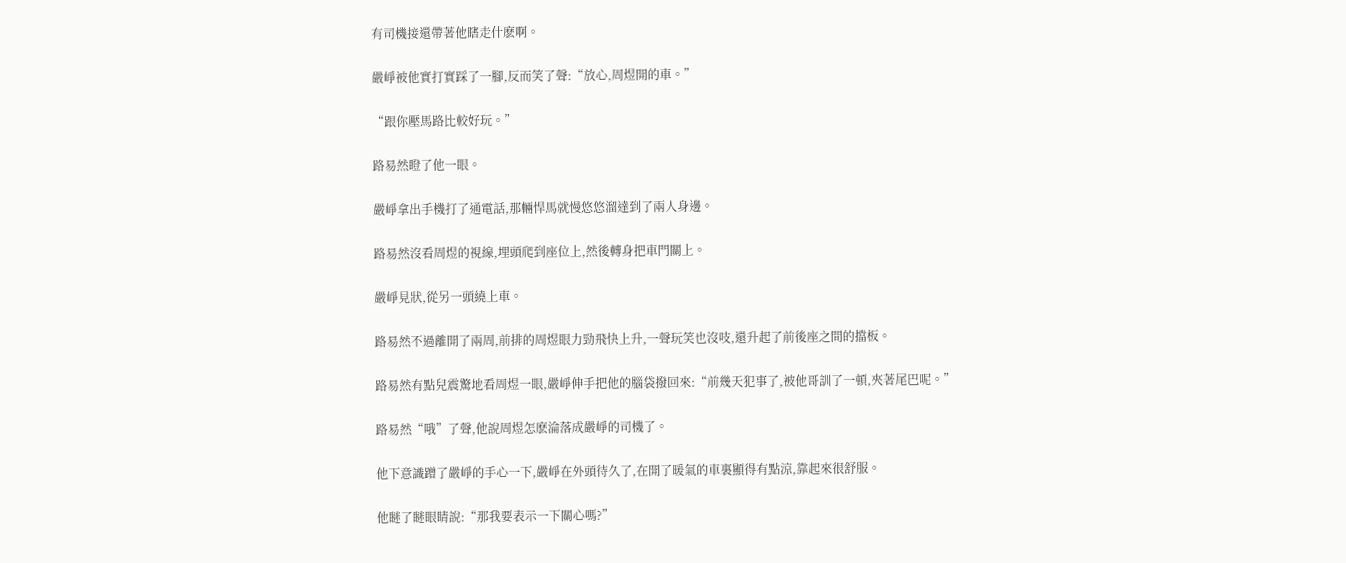有司機接還帶著他瞎走什麽啊。

嚴崢被他實打實踩了一腳,反而笑了聲:“放心,周煜開的車。”

“跟你壓馬路比較好玩。”

路易然瞪了他一眼。

嚴崢拿出手機打了通電話,那輛悍馬就慢悠悠溜達到了兩人身邊。

路易然沒看周煜的視線,埋頭爬到座位上,然後轉身把車門關上。

嚴崢見狀,從另一頭繞上車。

路易然不過離開了兩周,前排的周煜眼力勁飛快上升,一聲玩笑也沒吱,還升起了前後座之間的擋板。

路易然有點兒震驚地看周煜一眼,嚴崢伸手把他的腦袋撥回來:“前幾天犯事了,被他哥訓了一頓,夾著尾巴呢。”

路易然“哦”了聲,他說周煜怎麽淪落成嚴崢的司機了。

他下意識蹭了嚴崢的手心一下,嚴崢在外頭待久了,在開了暖氣的車裏顯得有點涼,靠起來很舒服。

他瞇了瞇眼睛說:“那我要表示一下關心嗎?”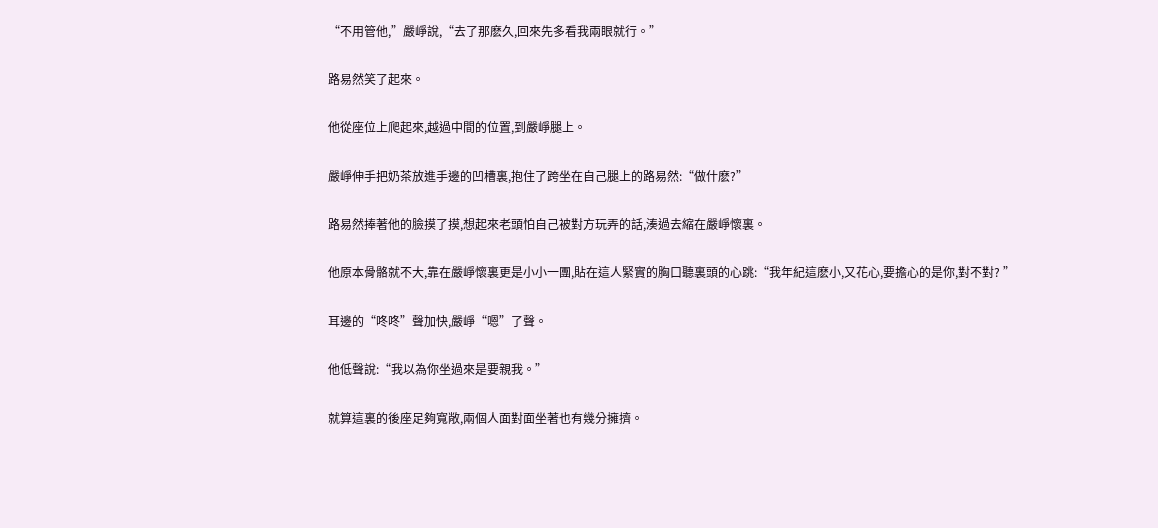“不用管他,”嚴崢說,“去了那麽久,回來先多看我兩眼就行。”

路易然笑了起來。

他從座位上爬起來,越過中間的位置,到嚴崢腿上。

嚴崢伸手把奶茶放進手邊的凹槽裏,抱住了跨坐在自己腿上的路易然:“做什麽?”

路易然捧著他的臉摸了摸,想起來老頭怕自己被對方玩弄的話,湊過去縮在嚴崢懷裏。

他原本骨骼就不大,靠在嚴崢懷裏更是小小一團,貼在這人緊實的胸口聽裏頭的心跳:“我年紀這麽小,又花心,要擔心的是你,對不對? ”

耳邊的“咚咚”聲加快,嚴崢“嗯”了聲。

他低聲說:“我以為你坐過來是要親我。”

就算這裏的後座足夠寬敞,兩個人面對面坐著也有幾分擁擠。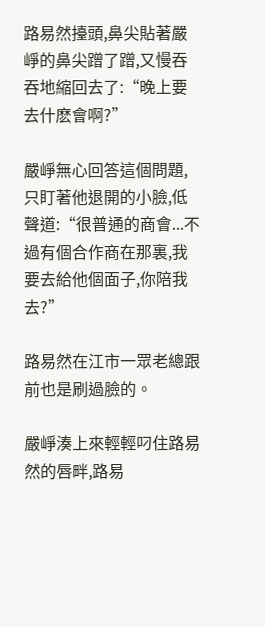路易然擡頭,鼻尖貼著嚴崢的鼻尖蹭了蹭,又慢吞吞地縮回去了:“晚上要去什麽會啊?”

嚴崢無心回答這個問題,只盯著他退開的小臉,低聲道:“很普通的商會...不過有個合作商在那裏,我要去給他個面子,你陪我去?”

路易然在江市一眾老總跟前也是刷過臉的。

嚴崢湊上來輕輕叼住路易然的唇畔,路易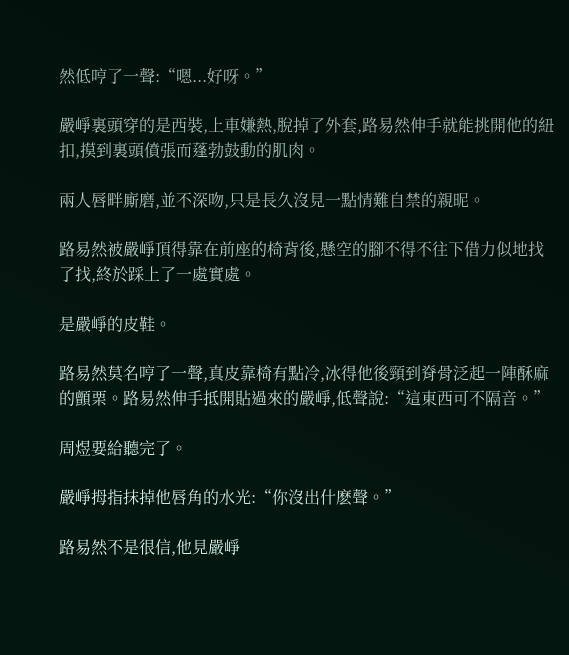然低哼了一聲:“嗯...好呀。”

嚴崢裏頭穿的是西裝,上車嫌熱,脫掉了外套,路易然伸手就能挑開他的紐扣,摸到裏頭僨張而蓬勃鼓動的肌肉。

兩人唇畔廝磨,並不深吻,只是長久沒見一點情難自禁的親昵。

路易然被嚴崢頂得靠在前座的椅背後,懸空的腳不得不往下借力似地找了找,終於踩上了一處實處。

是嚴崢的皮鞋。

路易然莫名哼了一聲,真皮靠椅有點冷,冰得他後頸到脊骨泛起一陣酥麻的顫栗。路易然伸手抵開貼過來的嚴崢,低聲說:“這東西可不隔音。”

周煜要給聽完了。

嚴崢拇指抹掉他唇角的水光:“你沒出什麽聲。”

路易然不是很信,他見嚴崢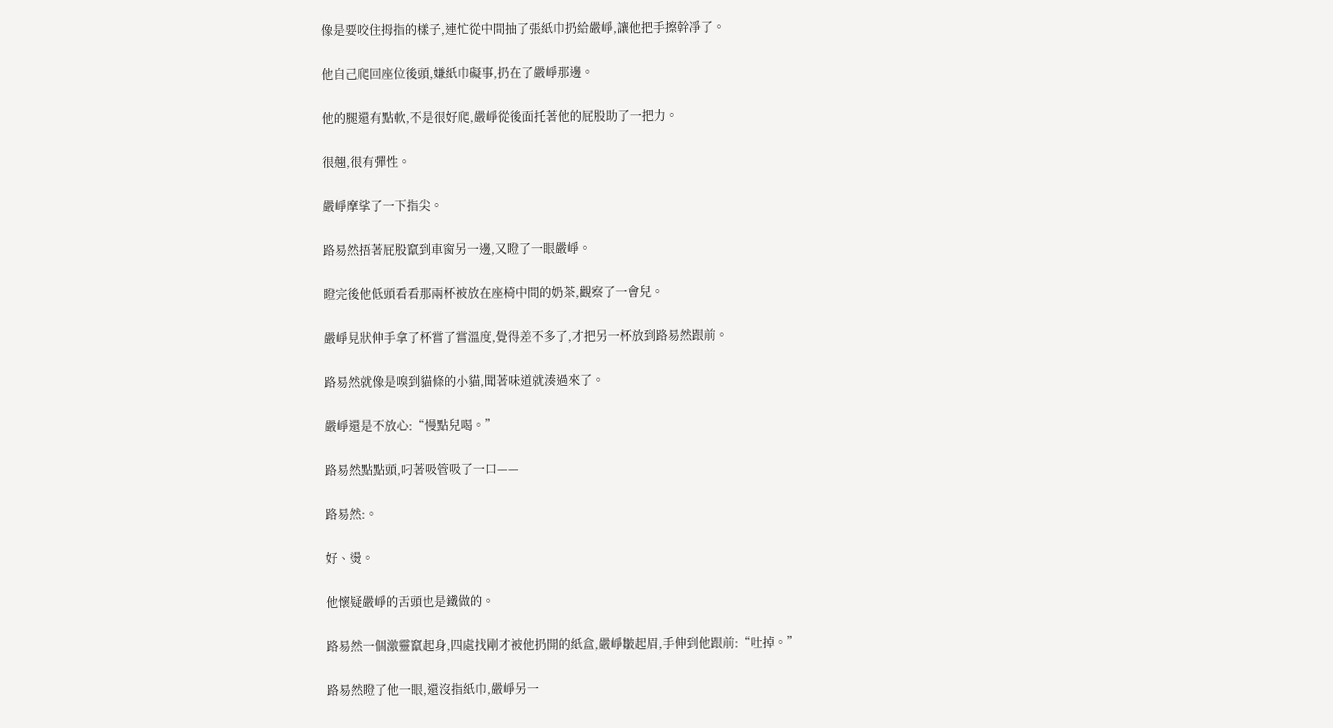像是要咬住拇指的樣子,連忙從中間抽了張紙巾扔給嚴崢,讓他把手擦幹凈了。

他自己爬回座位後頭,嫌紙巾礙事,扔在了嚴崢那邊。

他的腿還有點軟,不是很好爬,嚴崢從後面托著他的屁股助了一把力。

很翹,很有彈性。

嚴崢摩挲了一下指尖。

路易然捂著屁股竄到車窗另一邊,又瞪了一眼嚴崢。

瞪完後他低頭看看那兩杯被放在座椅中間的奶茶,觀察了一會兒。

嚴崢見狀伸手拿了杯嘗了嘗溫度,覺得差不多了,才把另一杯放到路易然跟前。

路易然就像是嗅到貓條的小貓,聞著味道就湊過來了。

嚴崢還是不放心:“慢點兒喝。”

路易然點點頭,叼著吸管吸了一口——

路易然:。

好、燙。

他懷疑嚴崢的舌頭也是鐵做的。

路易然一個激靈竄起身,四處找剛才被他扔開的紙盒,嚴崢皺起眉,手伸到他跟前:“吐掉。”

路易然瞪了他一眼,還沒指紙巾,嚴崢另一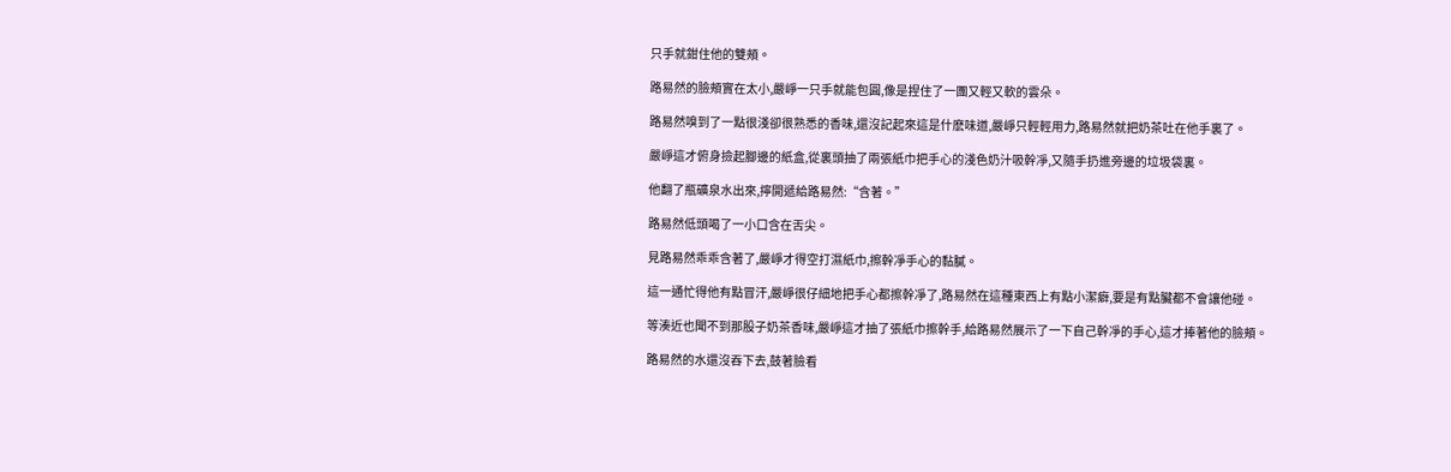只手就鉗住他的雙頰。

路易然的臉頰實在太小,嚴崢一只手就能包圓,像是捏住了一團又輕又軟的雲朵。

路易然嗅到了一點很淺卻很熟悉的香味,還沒記起來這是什麽味道,嚴崢只輕輕用力,路易然就把奶茶吐在他手裏了。

嚴崢這才俯身撿起腳邊的紙盒,從裏頭抽了兩張紙巾把手心的淺色奶汁吸幹凈,又隨手扔進旁邊的垃圾袋裏。

他翻了瓶礦泉水出來,擰開遞給路易然:“含著。”

路易然低頭喝了一小口含在舌尖。

見路易然乖乖含著了,嚴崢才得空打濕紙巾,擦幹凈手心的黏膩。

這一通忙得他有點冒汗,嚴崢很仔細地把手心都擦幹凈了,路易然在這種東西上有點小潔癖,要是有點臟都不會讓他碰。

等湊近也聞不到那股子奶茶香味,嚴崢這才抽了張紙巾擦幹手,給路易然展示了一下自己幹凈的手心,這才捧著他的臉頰。

路易然的水還沒吞下去,鼓著臉看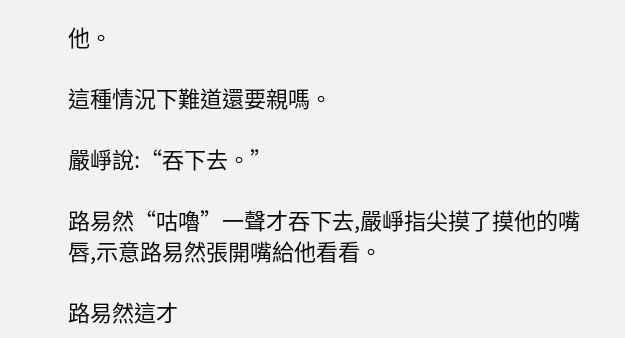他。

這種情況下難道還要親嗎。

嚴崢說:“吞下去。”

路易然“咕嚕”一聲才吞下去,嚴崢指尖摸了摸他的嘴唇,示意路易然張開嘴給他看看。

路易然這才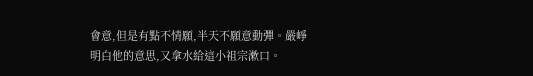會意,但是有點不情願,半天不願意動彈。嚴崢明白他的意思,又拿水給這小祖宗漱口。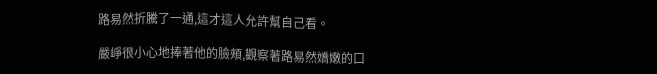路易然折騰了一通,這才這人允許幫自己看。

嚴崢很小心地捧著他的臉頰,觀察著路易然嬌嫩的口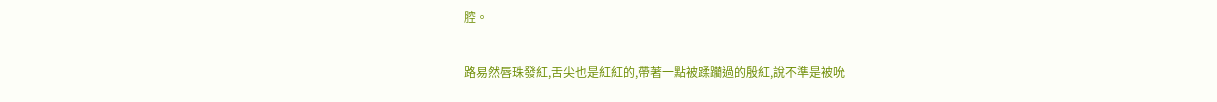腔。

路易然唇珠發紅,舌尖也是紅紅的,帶著一點被蹂躪過的殷紅,說不準是被吮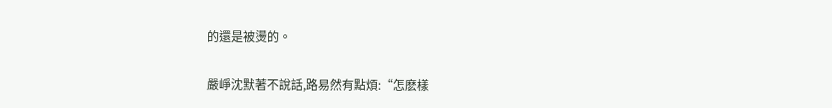的還是被燙的。

嚴崢沈默著不說話,路易然有點煩:“怎麽樣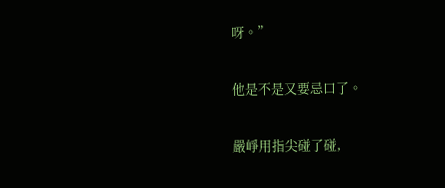呀。”

他是不是又要忌口了。

嚴崢用指尖碰了碰,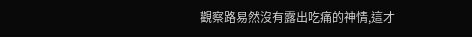觀察路易然沒有露出吃痛的神情,這才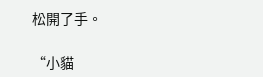松開了手。

“小貓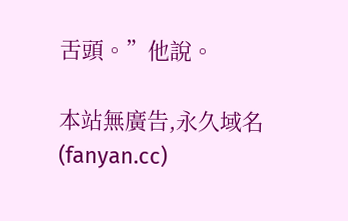舌頭。”他說。

本站無廣告,永久域名(fanyan.cc)